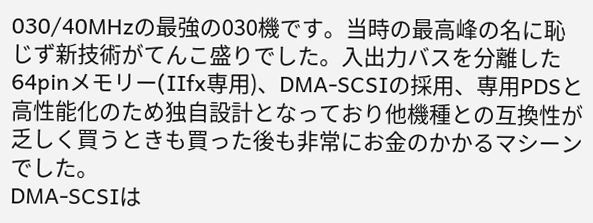030/40MHzの最強の030機です。当時の最高峰の名に恥じず新技術がてんこ盛りでした。入出力バスを分離した64pinメモリー(IIfx専用)、DMA-SCSIの採用、専用PDSと高性能化のため独自設計となっており他機種との互換性が乏しく買うときも買った後も非常にお金のかかるマシーンでした。
DMA-SCSIは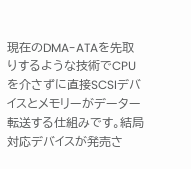現在のDMA-ATAを先取りするような技術でCPUを介さずに直接SCSIデバイスとメモリーがデーター転送する仕組みです。結局対応デバイスが発売さ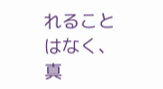れることはなく、真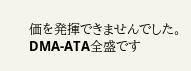価を発揮できませんでした。
DMA-ATA全盛です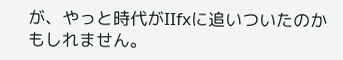が、やっと時代がIIfxに追いついたのかもしれません。